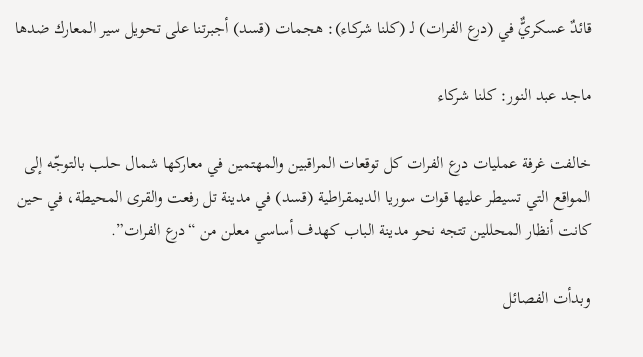قائدٌ عسكريٌّ في (درع الفرات) لـ (كلنا شركاء): هجمات (قسد) أجبرتنا على تحويل سير المعارك ضدها

ماجد عبد النور: كلنا شركاء

خالفت غرفة عمليات درع الفرات كل توقعات المراقبين والمهتمين في معاركها شمال حلب بالتوجّه إلى المواقع التي تسيطر عليها قوات سوريا الديمقراطية (قسد) في مدينة تل رفعت والقرى المحيطة، في حين كانت أنظار المحللين تتجه نحو مدينة الباب كهدف أساسي معلن من “درع الفرات”.

وبدأت الفصائل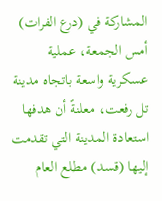المشاركة في (درع الفرات) أمس الجمعة، عملية عسكرية واسعة باتجاه مدينة تل رفعت، معلنةً أن هدفها استعادة المدينة التي تقدمت إليها (قسد) مطلع العام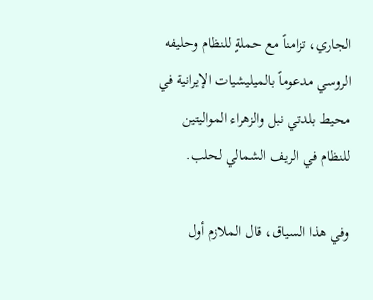الجاري، تزامناً مع حملةٍ للنظام وحليفه الروسي مدعوماً بالميليشيات الإيرانية في محيط بلدتي نبل والزهراء المواليتين للنظام في الريف الشمالي لحلب.

وفي هذا السياق، قال الملازم أول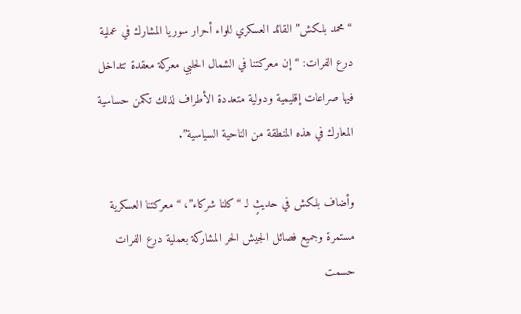“محمد بلكش” القائد العسكري للواء أحرار سوريا المشارك في عملية درع الفرات: “إن معركتنا في الشمال الحلبي معركة معقدة تتداخل فيها صراعات إقليمية ودولية متعددة الأطراف لذلك تكمن حساسية المعارك في هذه المنطقة من الناحية السياسية”.

وأضاف بلكش في حديثٍ لـ “كلنا شركاء”، “معركتنا العسكرية مستمرة وجميع فصائل الجيش الحر المشاركة بعملية درع الفرات حسمت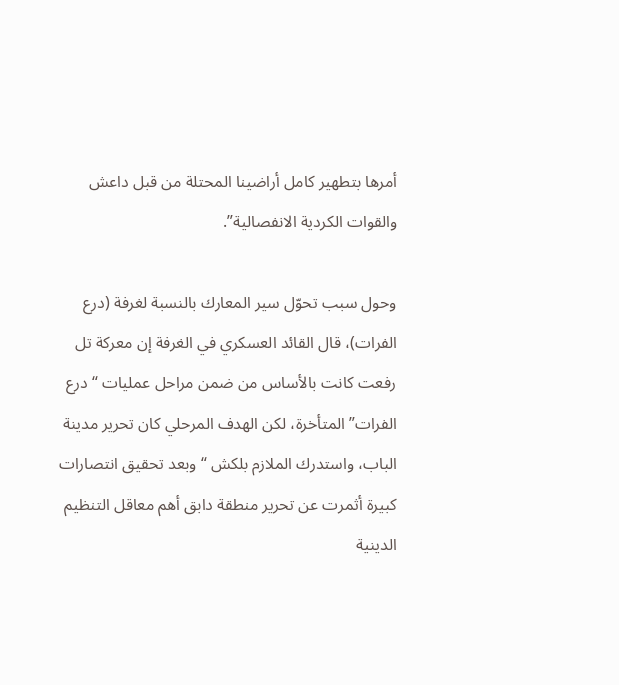أمرها بتطهير كامل أراضينا المحتلة من قبل داعش والقوات الكردية الانفصالية”.

وحول سبب تحوّل سير المعارك بالنسبة لغرفة (درع الفرات)، قال القائد العسكري في الغرفة إن معركة تل رفعت كانت بالأساس من ضمن مراحل عمليات “درع الفرات” المتأخرة، لكن الهدف المرحلي كان تحرير مدينة الباب، واستدرك الملازم بلكش “وبعد تحقيق انتصارات كبيرة أثمرت عن تحرير منطقة دابق أهم معاقل التنظيم الدينية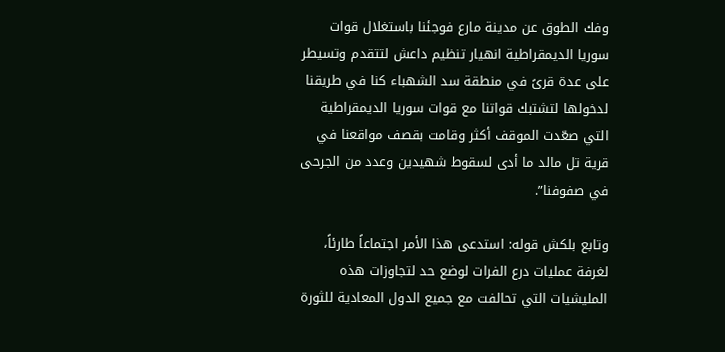وفك الطوق عن مدينة مارع فوجئنا باستغلال قوات سوريا الديمقراطية انهيار تنظيم داعش لتتقدم وتسيطر على عدة قرىً في منطقة سد الشهباء كنا في طريقنا لدخولها لتشتبك قواتنا مع قوات سوريا الديمقراطية التي صعّدت الموقف أكثر وقامت بقصف مواقعنا في قرية تل مالد ما أدى لسقوط شهيدين وعدد من الجرحى في صفوفنا”.

وتابع بلكش قوله: استدعى هذا الأمر اجتماعاً طارئاً، لغرفة عمليات درع الفرات لوضع حد لتجاوزات هذه المليشيات التي تحالفت مع جميع الدول المعادية للثورة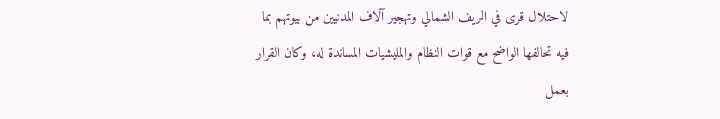لاحتلال قرى في الريف الشمالي وتهجير آلاف المدنيين من بيوتهم بما فيه تحالفها الواضح مع قوات النظام والمليشيات المساندة له، وكان القرار بعمل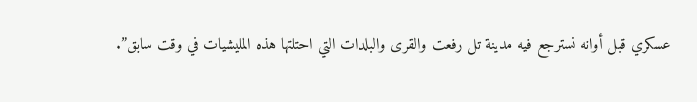عسكري قبل أوانه نسترجع فيه مدينة تل رفعت والقرى والبلدات التي احتلتها هذه المليشيات في وقت سابق”.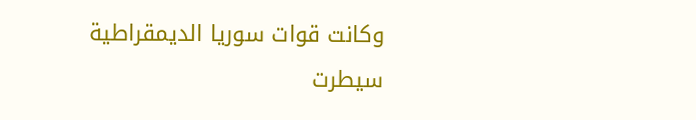وكانت قوات سوريا الديمقراطية سيطرت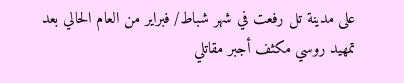على مدينة تل رفعت في شهر شباط/ فبراير من العام الحالي بعد تمهيد روسي مكثف أجبر مقاتلي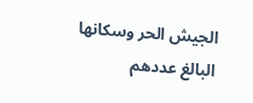الجيش الحر وسكانها البالغ عددهم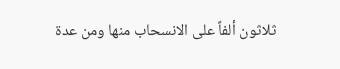ثلاثون ألفاً على الانسحاب منها ومن عدة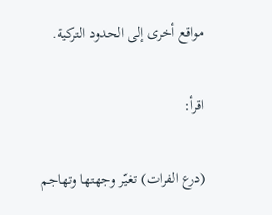مواقع أخرى إلى الحدود التركية.

اقرأ:

(درع الفرات) تغيّر وجهتها وتهاجم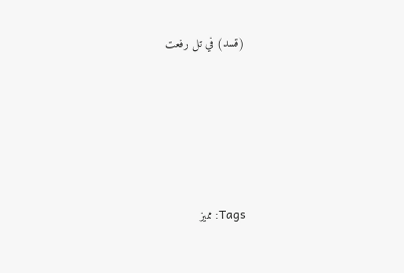(قسد) في تل رفعت





Tags: مميز